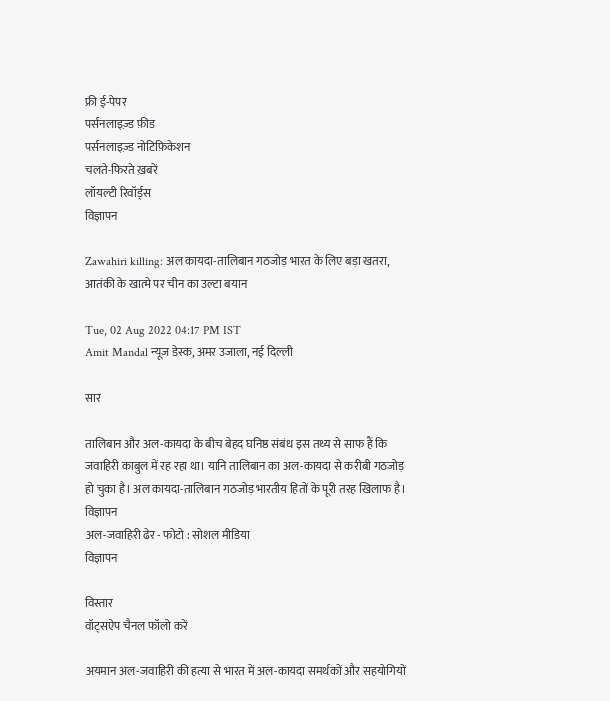फ्री ई-पेपर
पर्सनलाइज़्ड फ़ीड
पर्सनलाइज़्ड नोटिफ़िकेशन
चलते-फिरते ख़बरें
लॉयल्टी रिवॉर्ड्स
विज्ञापन

Zawahiri killing: अल कायदा-तालिबान गठजोड़ भारत के लिए बड़ा खतरा, आतंकी के खात्मे पर चीन का उल्टा बयान

Tue, 02 Aug 2022 04:17 PM IST
Amit Mandal न्यूज डेस्क, अमर उजाला, नई दिल्ली

सार

तालिबान और अल-कायदा के बीच बेहद घनिष्ठ संबंध इस तथ्य से साफ हैं कि जवाहिरी काबुल में रह रहा था। यानि तालिबान का अल-कायदा से करीबी गठजोड़ हो चुका है। अल कायदा-तालिबान गठजोड़ भारतीय हितों के पूरी तरह खिलाफ है।
विज्ञापन
अल-जवाहिरी ढेर - फोटो : सोशल मीडिया
विज्ञापन

विस्तार
वॉट्सऐप चैनल फॉलो करें

अयमान अल-जवाहिरी की हत्या से भारत में अल-कायदा समर्थकों और सहयोगियों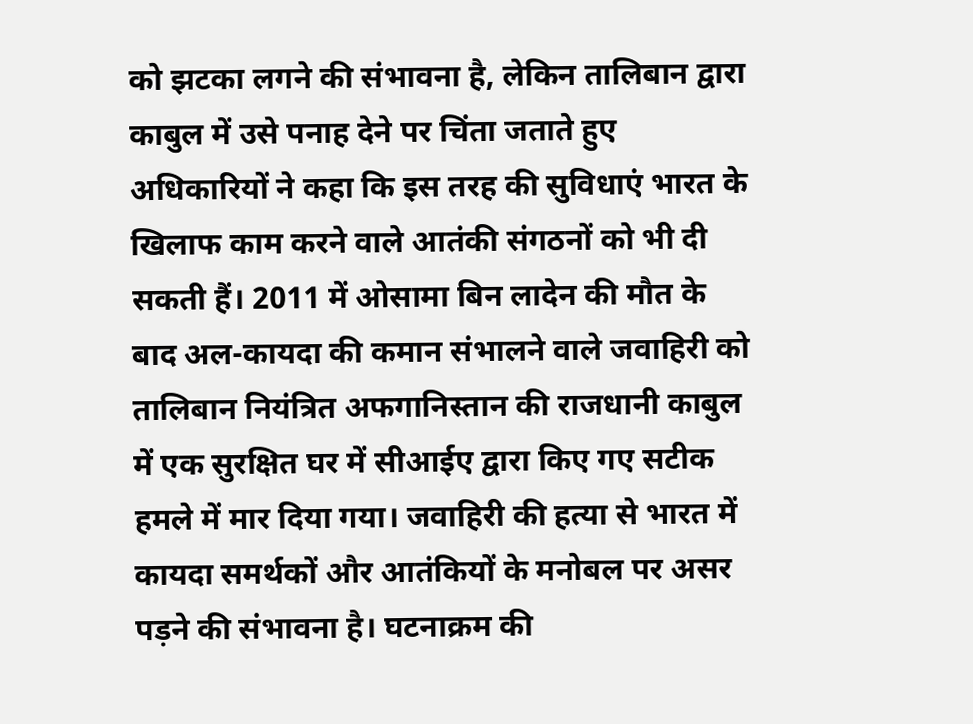को झटका लगने की संभावना है, लेकिन तालिबान द्वारा काबुल में उसे पनाह देने पर चिंता जताते हुए अधिकारियों ने कहा कि इस तरह की सुविधाएं भारत के खिलाफ काम करने वाले आतंकी संगठनों को भी दी सकती हैं। 2011 में ओसामा बिन लादेन की मौत के बाद अल-कायदा की कमान संभालने वाले जवाहिरी को तालिबान नियंत्रित अफगानिस्तान की राजधानी काबुल में एक सुरक्षित घर में सीआईए द्वारा किए गए सटीक हमले में मार दिया गया। जवाहिरी की हत्या से भारत में कायदा समर्थकों और आतंकियों के मनोबल पर असर पड़ने की संभावना है। घटनाक्रम की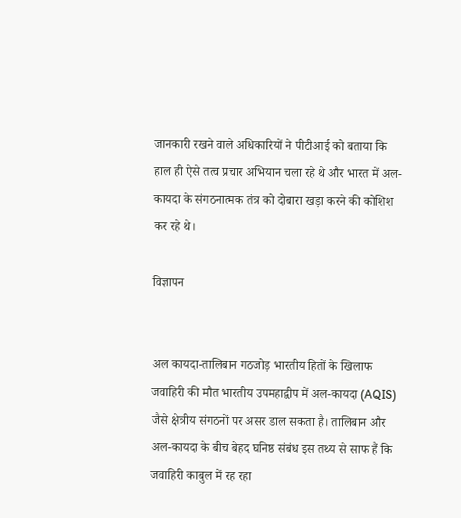जानकारी रखने वाले अधिकारियों ने पीटीआई को बताया कि हाल ही ऐसे तत्व प्रचार अभियान चला रहे थे और भारत में अल-कायदा के संगठनात्मक तंत्र को दोबारा खड़ा करने की कोशिश कर रहे थे।

विज्ञापन


अल कायदा-तालिबान गठजोड़ भारतीय हितों के खिलाफ
जवाहिरी की मौत भारतीय उपमहाद्वीप में अल-कायदा (AQIS) जैसे क्षेत्रीय संगठनों पर असर डाल सकता है। तालिबान और अल-कायदा के बीच बेहद घनिष्ठ संबंध इस तथ्य से साफ हैं कि जवाहिरी काबुल में रह रहा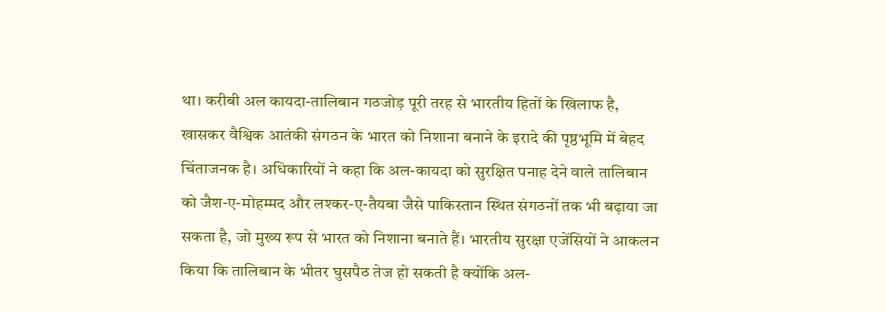था। करीबी अल कायदा-तालिबान गठजोड़ पूरी तरह से भारतीय हितों के खिलाफ है, खासकर वैश्विक आतंकी संगठन के भारत को निशाना बनाने के इरादे की पृष्ठभूमि में बेहद चिंताजनक है। अधिकारियों ने कहा कि अल-कायदा को सुरक्षित पनाह देने वाले तालिबान को जैश-ए-मोहम्मद और लश्कर-ए-तैयबा जैसे पाकिस्तान स्थित संगठनों तक भी बढ़ाया जा सकता है, जो मुख्य रूप से भारत को निशाना बनाते हैं। भारतीय सुरक्षा एजेंसियों ने आकलन किया कि तालिबान के भीतर घुसपैठ तेज हो सकती है क्योंकि अल-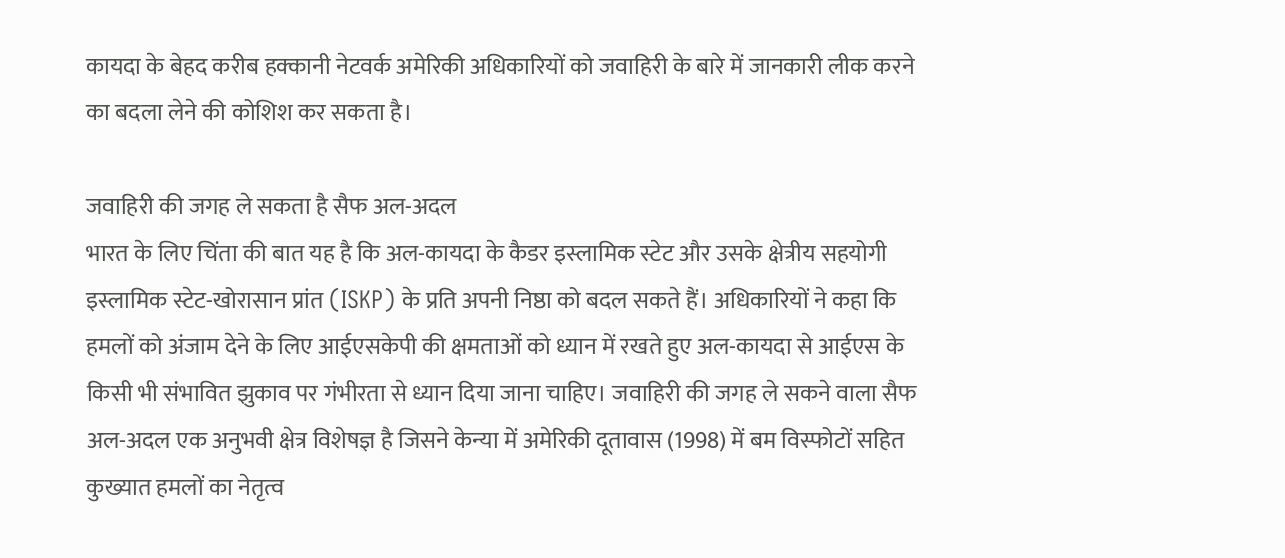कायदा के बेहद करीब हक्कानी नेटवर्क अमेरिकी अधिकारियों को जवाहिरी के बारे में जानकारी लीक करने का बदला लेने की कोशिश कर सकता है।

जवाहिरी की जगह ले सकता है सैफ अल-अदल
भारत के लिए चिंता की बात यह है कि अल-कायदा के कैडर इस्लामिक स्टेट और उसके क्षेत्रीय सहयोगी इस्लामिक स्टेट-खोरासान प्रांत (ISKP) के प्रति अपनी निष्ठा को बदल सकते हैं। अधिकारियों ने कहा कि हमलों को अंजाम देने के लिए आईएसकेपी की क्षमताओं को ध्यान में रखते हुए अल-कायदा से आईएस के किसी भी संभावित झुकाव पर गंभीरता से ध्यान दिया जाना चाहिए। जवाहिरी की जगह ले सकने वाला सैफ अल-अदल एक अनुभवी क्षेत्र विशेषज्ञ है जिसने केन्या में अमेरिकी दूतावास (1998) में बम विस्फोटों सहित कुख्यात हमलों का नेतृत्व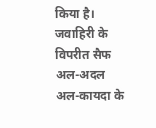किया है। जवाहिरी के विपरीत सैफ अल-अदल अल-कायदा के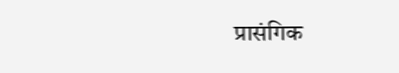प्रासंगिक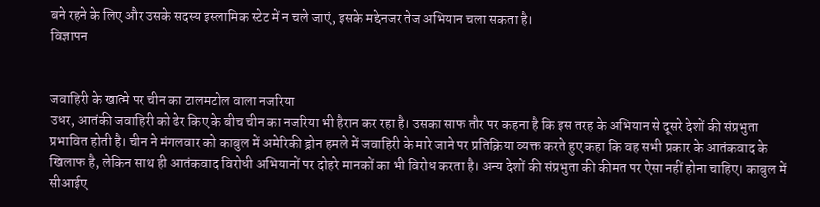बने रहने के लिए और उसके सदस्य इस्लामिक स्टेट में न चले जाएं, इसके मद्देनजर तेज अभियान चला सकता है।
विज्ञापन


जवाहिरी के खात्मे पर चीन का टालमटोल वाला नजरिया
उधर, आतंकी जवाहिरी को ढेर किए के बीच चीन का नजरिया भी हैरान कर रहा है। उसका साफ तौर पर कहना है कि इस तरह के अभियान से दूसरे देशों की संप्रभुता प्रभावित होती है। चीन ने मंगलवार को काबुल में अमेरिकी ड्रोन हमले में जवाहिरी के मारे जाने पर प्रतिक्रिया व्यक्त करते हुए कहा कि वह सभी प्रकार के आतंकवाद के खिलाफ है, लेकिन साथ ही आतंकवाद विरोधी अभियानों पर दोहरे मानकों का भी विरोध करता है। अन्य देशों की संप्रभुता की कीमत पर ऐसा नहीं होना चाहिए। काबुल में सीआईए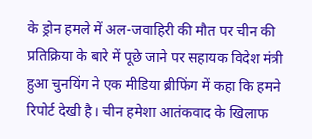के ड्रोन हमले में अल-जवाहिरी की मौत पर चीन की प्रतिक्रिया के बारे में पूछे जाने पर सहायक विदेश मंत्री हुआ चुनयिंग ने एक मीडिया ब्रीफिंग में कहा कि हमने रिपोर्ट देखी है। चीन हमेशा आतंकवाद के खिलाफ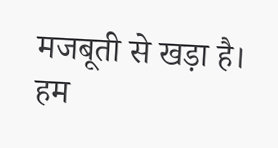मजबूती से खड़ा है। हम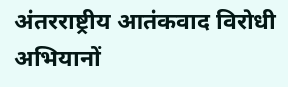अंतरराष्ट्रीय आतंकवाद विरोधी अभियानों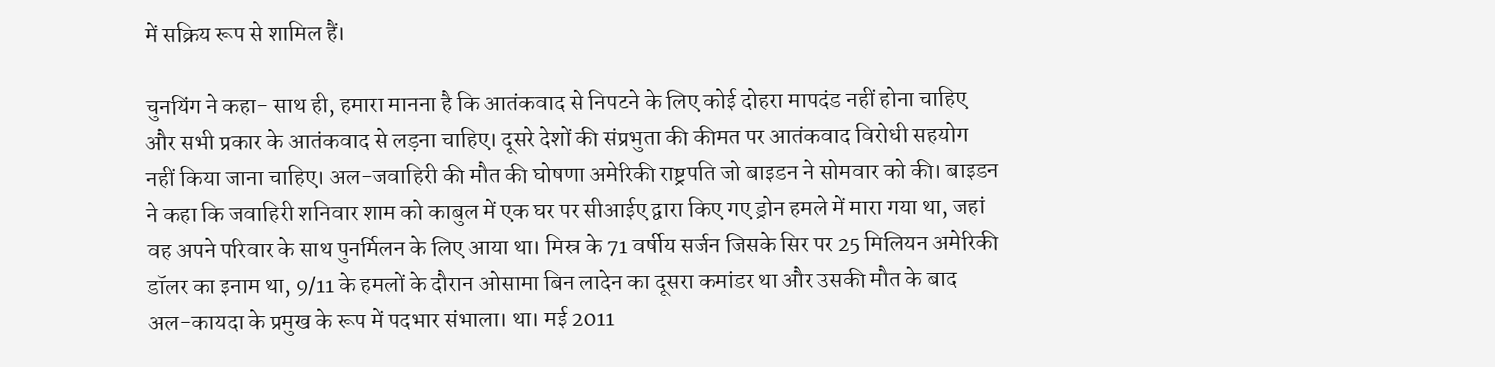में सक्रिय रूप से शामिल हैं।

चुनयिंग ने कहा- साथ ही, हमारा मानना है कि आतंकवाद से निपटने के लिए कोई दोहरा मापदंड नहीं होना चाहिए और सभी प्रकार के आतंकवाद से लड़ना चाहिए। दूसरे देशों की संप्रभुता की कीमत पर आतंकवाद विरोधी सहयोग नहीं किया जाना चाहिए। अल-जवाहिरी की मौत की घोषणा अमेरिकी राष्ट्रपति जो बाइडन ने सोमवार को की। बाइडन ने कहा कि जवाहिरी शनिवार शाम को काबुल में एक घर पर सीआईए द्वारा किए गए ड्रोन हमले में मारा गया था, जहां वह अपने परिवार के साथ पुनर्मिलन के लिए आया था। मिस्र के 71 वर्षीय सर्जन जिसके सिर पर 25 मिलियन अमेरिकी डॉलर का इनाम था, 9/11 के हमलों के दौरान ओसामा बिन लादेन का दूसरा कमांडर था और उसकी मौत के बाद अल-कायदा के प्रमुख के रूप में पदभार संभाला। था। मई 2011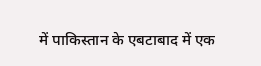में पाकिस्तान के एबटाबाद में एक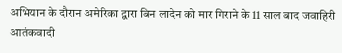अभियान के दौरान अमेरिका द्वारा बिन लादेन को मार गिराने के 11 साल बाद जवाहिरी आतंकवादी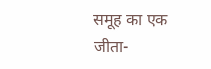समूह का एक जीता-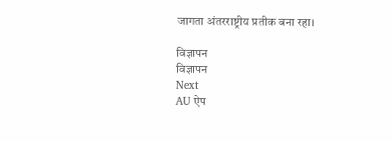जागता अंतरराष्ट्रीय प्रतीक बना रहा।

विज्ञापन
विज्ञापन
Next
AU ऐप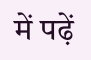में पढ़ें